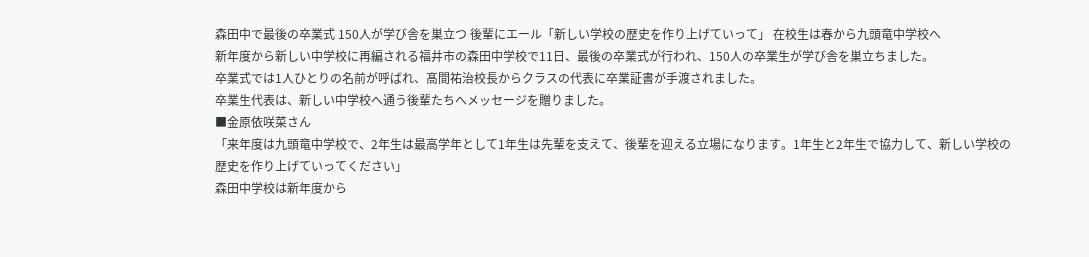森田中で最後の卒業式 150人が学び舎を巣立つ 後輩にエール「新しい学校の歴史を作り上げていって」 在校生は春から九頭竜中学校へ
新年度から新しい中学校に再編される福井市の森田中学校で11日、最後の卒業式が行われ、150人の卒業生が学び舎を巣立ちました。
卒業式では1人ひとりの名前が呼ばれ、髙間祐治校長からクラスの代表に卒業証書が手渡されました。
卒業生代表は、新しい中学校へ通う後輩たちへメッセージを贈りました。
■金原依咲菜さん
「来年度は九頭竜中学校で、2年生は最高学年として1年生は先輩を支えて、後輩を迎える立場になります。1年生と2年生で協力して、新しい学校の歴史を作り上げていってください」
森田中学校は新年度から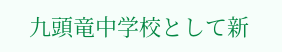九頭竜中学校として新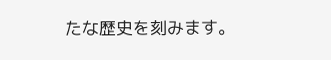たな歴史を刻みます。